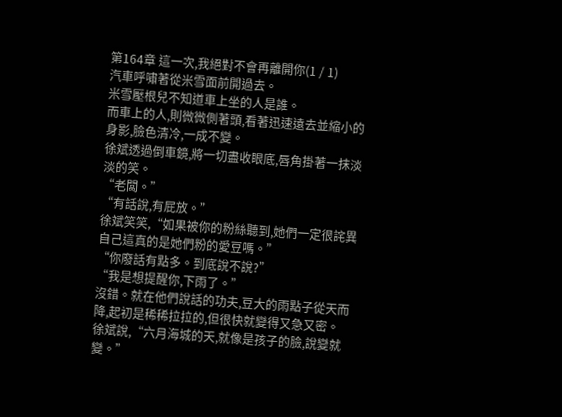第164章 這一次,我絕對不會再離開你(1 / 1)
汽車呼嘯著從米雪面前開過去。
米雪壓根兒不知道車上坐的人是誰。
而車上的人,則微微側著頭,看著迅速遠去並縮小的身影,臉色清冷,一成不變。
徐斌透過倒車鏡,將一切盡收眼底,唇角掛著一抹淡淡的笑。
“老闆。”
“有話說,有屁放。”
徐斌笑笑,“如果被你的粉絲聽到,她們一定很詫異自己這真的是她們粉的愛豆嗎。”
“你廢話有點多。到底說不說?”
“我是想提醒你,下雨了。”
沒錯。就在他們說話的功夫,豆大的雨點子從天而降,起初是稀稀拉拉的,但很快就變得又急又密。
徐斌說,“六月海城的天,就像是孩子的臉,說變就變。”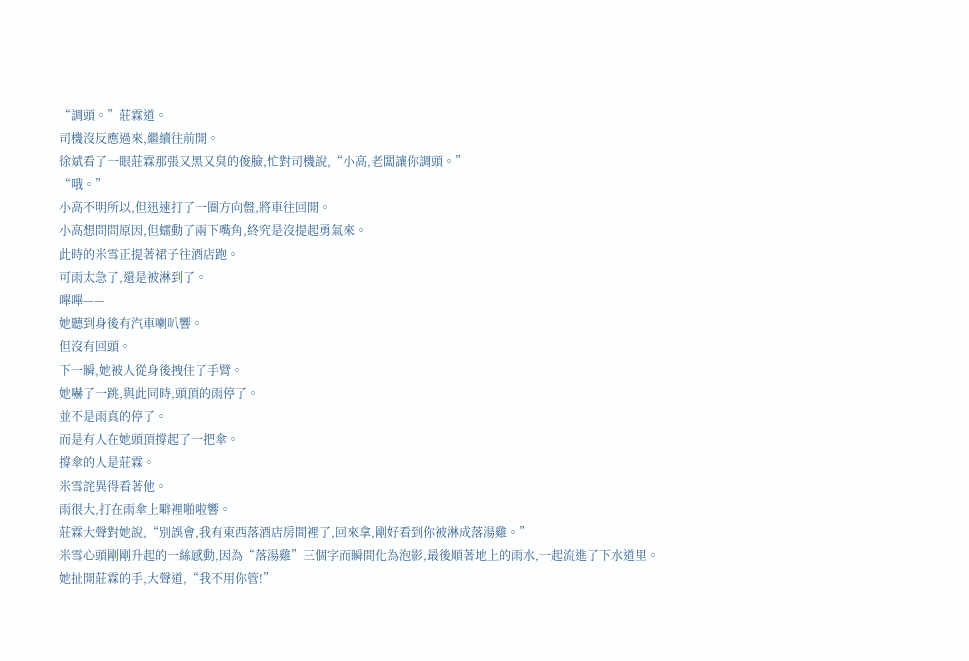“調頭。”莊霖道。
司機沒反應過來,繼續往前開。
徐斌看了一眼莊霖那張又黑又臭的俊臉,忙對司機說,“小高,老闆讓你調頭。”
“哦。”
小高不明所以,但迅速打了一圈方向盤,將車往回開。
小高想問問原因,但蠕動了兩下嘴角,終究是沒提起勇氣來。
此時的米雪正提著裙子往酒店跑。
可雨太急了,還是被淋到了。
嗶嗶——
她聽到身後有汽車喇叭響。
但沒有回頭。
下一瞬,她被人從身後拽住了手臂。
她嚇了一跳,與此同時,頭頂的雨停了。
並不是雨真的停了。
而是有人在她頭頂撐起了一把傘。
撐傘的人是莊霖。
米雪詫異得看著他。
雨很大,打在雨傘上噼裡啪啦響。
莊霖大聲對她說,“別誤會,我有東西落酒店房間裡了,回來拿,剛好看到你被淋成落湯雞。”
米雪心頭剛剛升起的一絲感動,因為“落湯雞”三個字而瞬間化為泡影,最後順著地上的雨水,一起流進了下水道里。
她扯開莊霖的手,大聲道,“我不用你管!”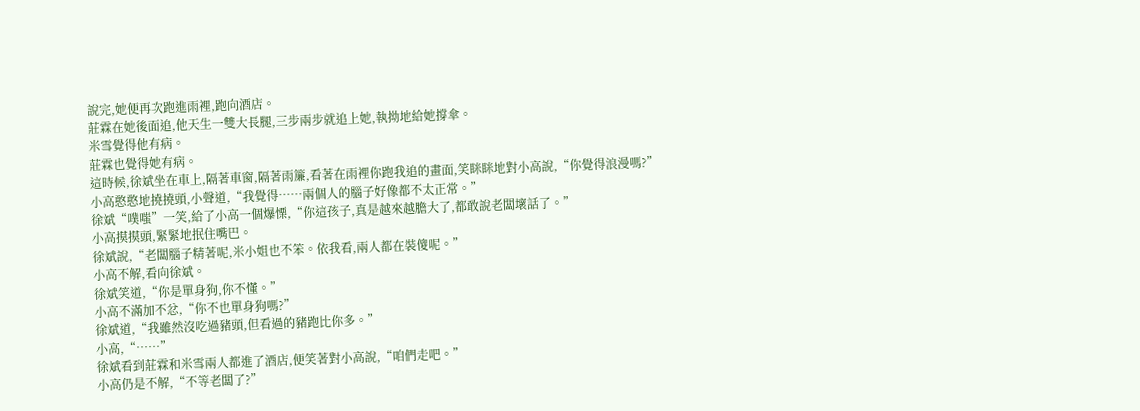說完,她便再次跑進雨裡,跑向酒店。
莊霖在她後面追,他天生一雙大長腿,三步兩步就追上她,執拗地給她撐傘。
米雪覺得他有病。
莊霖也覺得她有病。
這時候,徐斌坐在車上,隔著車窗,隔著雨簾,看著在雨裡你跑我追的畫面,笑眯眯地對小高說,“你覺得浪漫嗎?”
小高憨憨地撓撓頭,小聲道,“我覺得……兩個人的腦子好像都不太正常。”
徐斌“噗嗤”一笑,給了小高一個爆慄,“你這孩子,真是越來越膽大了,都敢說老闆壞話了。”
小高摸摸頭,緊緊地抿住嘴巴。
徐斌說,“老闆腦子精著呢,米小姐也不笨。依我看,兩人都在裝傻呢。”
小高不解,看向徐斌。
徐斌笑道,“你是單身狗,你不懂。”
小高不滿加不忿,“你不也單身狗嗎?”
徐斌道,“我雖然沒吃過豬頭,但看過的豬跑比你多。”
小高,“……”
徐斌看到莊霖和米雪兩人都進了酒店,便笑著對小高說,“咱們走吧。”
小高仍是不解,“不等老闆了?”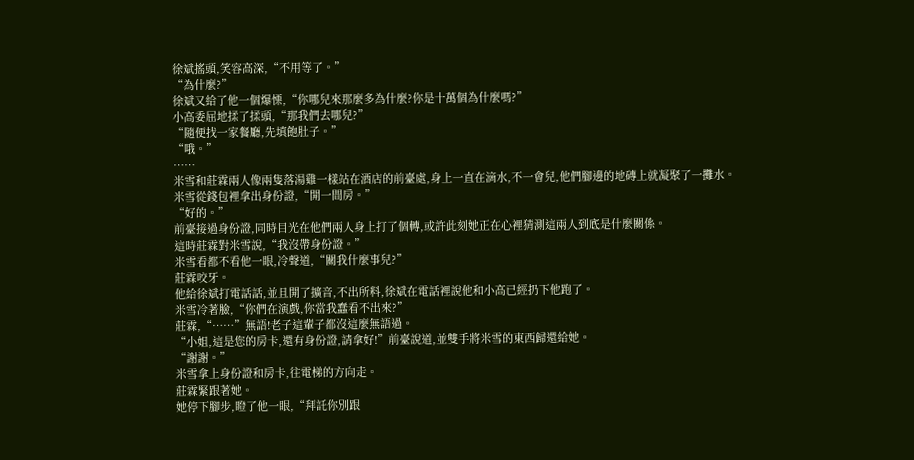徐斌搖頭,笑容高深,“不用等了。”
“為什麼?”
徐斌又給了他一個爆慄,“你哪兒來那麼多為什麼?你是十萬個為什麼嗎?”
小高委屈地揉了揉頭,“那我們去哪兒?”
“隨便找一家餐廳,先填飽肚子。”
“哦。”
……
米雪和莊霖兩人像兩隻落湯雞一樣站在酒店的前臺處,身上一直在滴水,不一會兒,他們腳邊的地磚上就凝聚了一攤水。
米雪從錢包裡拿出身份證,“開一間房。”
“好的。”
前臺接過身份證,同時目光在他們兩人身上打了個轉,或許此刻她正在心裡猜測這兩人到底是什麼關係。
這時莊霖對米雪說,“我沒帶身份證。”
米雪看都不看他一眼,冷聲道,“關我什麼事兒?”
莊霖咬牙。
他給徐斌打電話話,並且開了擴音,不出所料,徐斌在電話裡說他和小高已經扔下他跑了。
米雪冷著臉,“你們在演戲,你當我蠢看不出來?”
莊霖,“……”無語!老子這輩子都沒這麼無語過。
“小姐,這是您的房卡,還有身份證,請拿好!”前臺說道,並雙手將米雪的東西歸還給她。
“謝謝。”
米雪拿上身份證和房卡,往電梯的方向走。
莊霖緊跟著她。
她停下腳步,瞪了他一眼,“拜託你別跟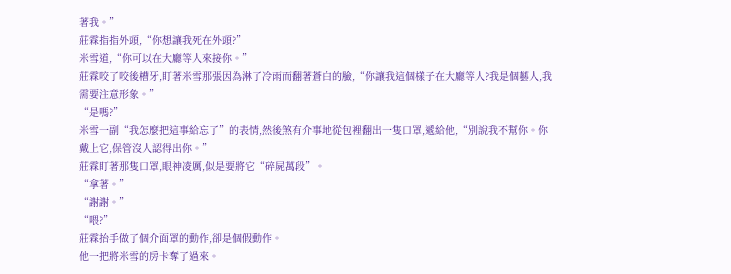著我。”
莊霖指指外頭,“你想讓我死在外頭?”
米雪道,“你可以在大廳等人來接你。”
莊霖咬了咬後槽牙,盯著米雪那張因為淋了冷雨而翻著蒼白的臉,“你讓我這個樣子在大廳等人?我是個藝人,我需要注意形象。”
“是嗎?”
米雪一副“我怎麼把這事給忘了”的表情,然後煞有介事地從包裡翻出一隻口罩,遞給他,“別說我不幫你。你戴上它,保管沒人認得出你。”
莊霖盯著那隻口罩,眼神凌厲,似是要將它“碎屍萬段”。
“拿著。”
“謝謝。”
“喂?”
莊霖抬手做了個介面罩的動作,卻是個假動作。
他一把將米雪的房卡奪了過來。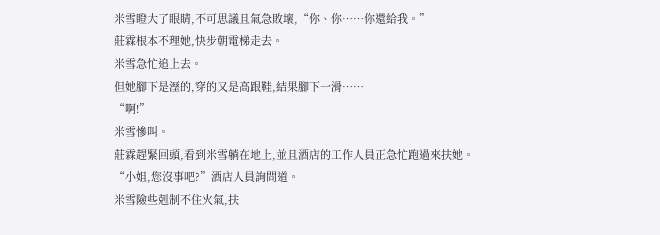米雪瞪大了眼睛,不可思議且氣急敗壞,“你、你……你還給我。”
莊霖根本不理她,快步朝電梯走去。
米雪急忙追上去。
但她腳下是溼的,穿的又是高跟鞋,結果腳下一滑……
“啊!”
米雪慘叫。
莊霖趕緊回頭,看到米雪躺在地上,並且酒店的工作人員正急忙跑過來扶她。
“小姐,您沒事吧?”酒店人員詢問道。
米雪險些剋制不住火氣,扶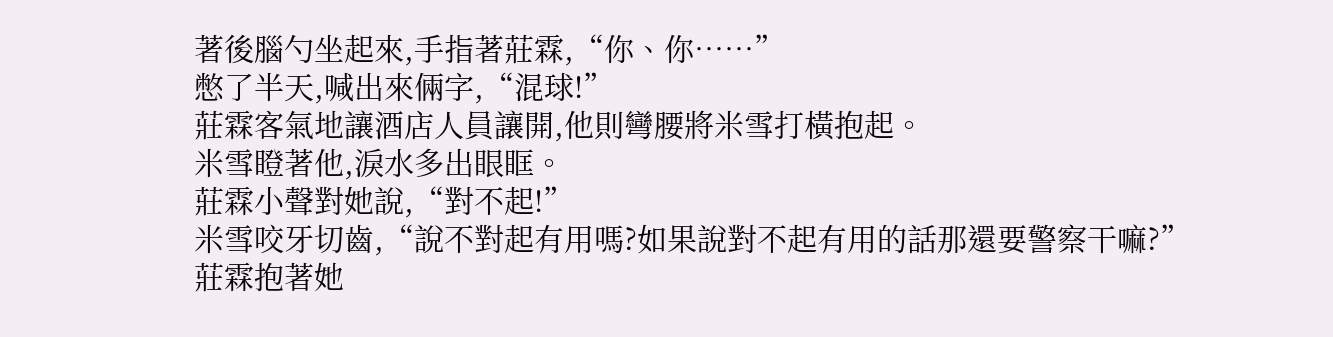著後腦勺坐起來,手指著莊霖,“你、你……”
憋了半天,喊出來倆字,“混球!”
莊霖客氣地讓酒店人員讓開,他則彎腰將米雪打橫抱起。
米雪瞪著他,淚水多出眼眶。
莊霖小聲對她說,“對不起!”
米雪咬牙切齒,“說不對起有用嗎?如果說對不起有用的話那還要警察干嘛?”
莊霖抱著她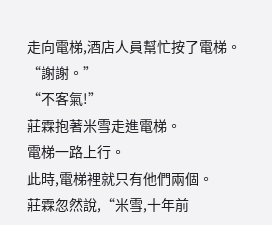走向電梯,酒店人員幫忙按了電梯。
“謝謝。”
“不客氣!”
莊霖抱著米雪走進電梯。
電梯一路上行。
此時,電梯裡就只有他們兩個。
莊霖忽然說,“米雪,十年前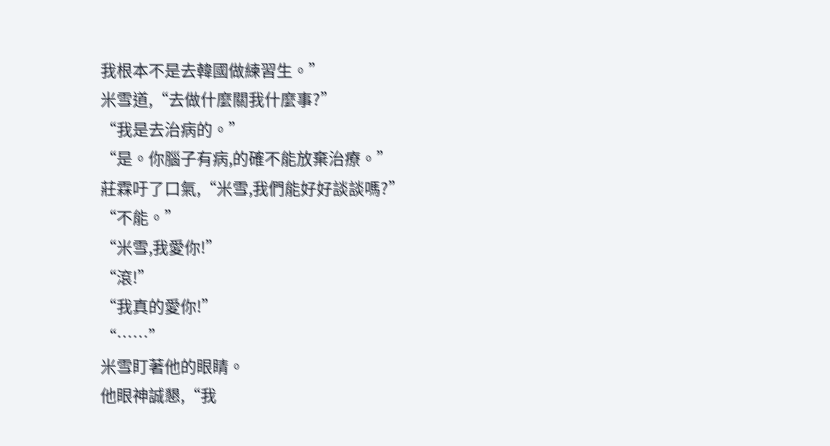我根本不是去韓國做練習生。”
米雪道,“去做什麼關我什麼事?”
“我是去治病的。”
“是。你腦子有病,的確不能放棄治療。”
莊霖吁了口氣,“米雪,我們能好好談談嗎?”
“不能。”
“米雪,我愛你!”
“滾!”
“我真的愛你!”
“……”
米雪盯著他的眼睛。
他眼神誠懇,“我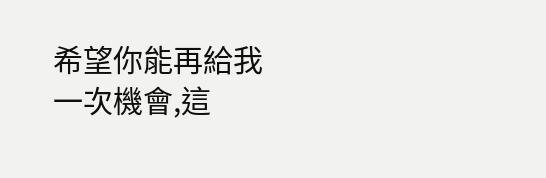希望你能再給我一次機會,這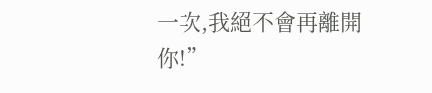一次,我絕不會再離開你!”